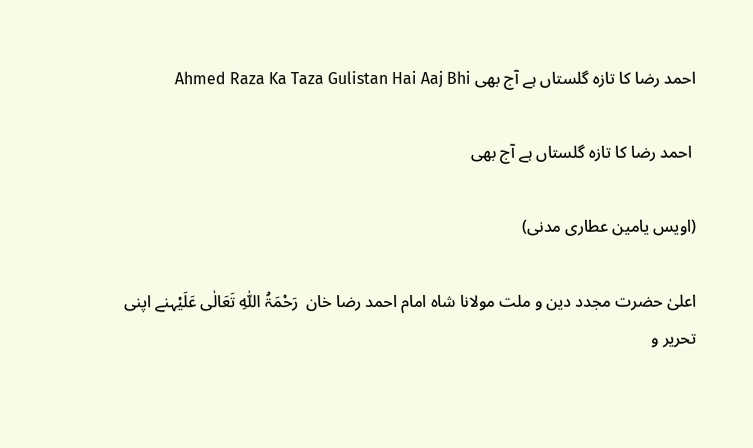احمد رضا کا تازہ گلستاں ہے آج بھی Ahmed Raza Ka Taza Gulistan Hai Aaj Bhi

 احمد رضا کا تازہ گلستاں ہے آج بھی

(اویس یامین عطاری مدنی)

اعلیٰ حضرت مجدد دین و ملت مولانا شاہ امام احمد رضا خان  رَحْمَۃُ اللّٰہِ تَعَالٰی عَلَیْہنے اپنی تحریر و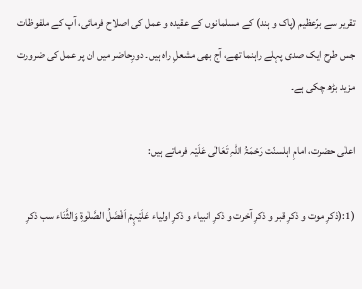تقریر سے برّعظیم (پاک و ہند) کے مسلمانوں کے عقیدہ و عمل کی اصلاح فرمائی، آپ کے ملفوظات جس طرح ایک صدی پہلے راہنما تھے، آج بھی مشعلِ راہ ہیں۔ دورِحاضر میں ان پر عمل کی ضرورت مزید بڑھ چکی ہے۔

اعلٰی حضرت، امامِ اہلسنّت رَحْمَۃُ اللّٰہِ تَعَالٰی عَلَیْہ فرماتے ہیں:

(1:(ذکرِ موت و ذکرِ قبر و ذکرِ آخرت و ذکرِ انبیاء و ذکرِ اولیاء عَلَیْہِمْ اَفْضَلُ الصَّلٰوۃِ وَالثَّنَاء سب ذکرِ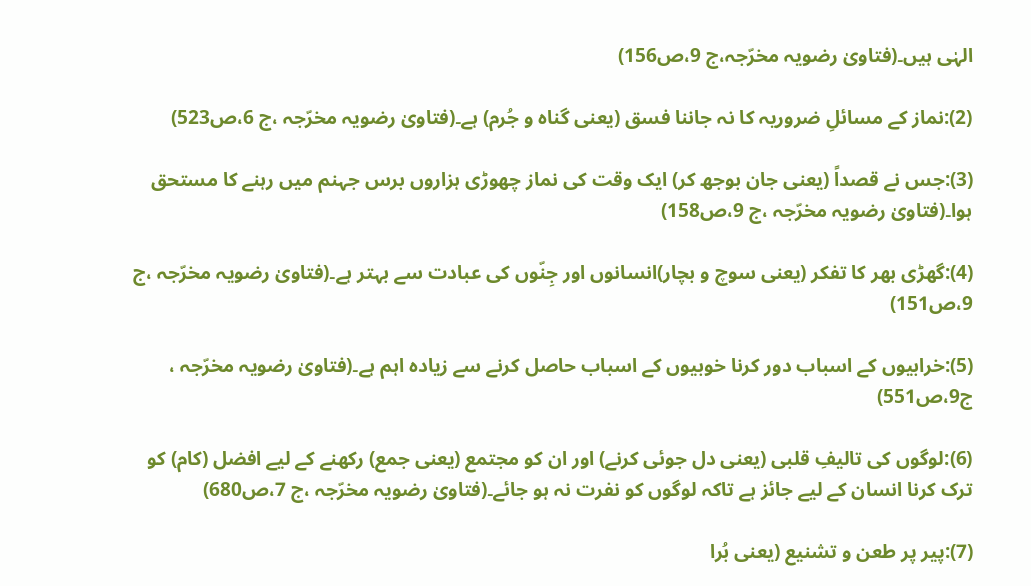الہٰی ہیں۔(فتاویٰ رضویہ مخرّجہ،ج 9،ص156)

(2):نماز کے مسائلِ ضروریہ کا نہ جاننا فسق (یعنی گناہ و جُرم) ہے۔(فتاویٰ رضویہ مخرّجہ ،ج 6،ص523)

(3):جس نے قصداً (یعنی جان بوجھ کر) ایک وقت کی نماز چھوڑی ہزاروں برس جہنم میں رہنے کا مستحق ہوا۔(فتاویٰ رضویہ مخرّجہ ،ج 9،ص158)

(4):گھڑی بھر کا تفکر (یعنی سوچ و بچار)انسانوں اور جِنّوں کی عبادت سے بہتر ہے۔(فتاویٰ رضویہ مخرّجہ ،ج 9،ص151)

(5):خرابیوں کے اسباب دور کرنا خوبیوں کے اسباب حاصل کرنے سے زیادہ اہم ہے۔(فتاویٰ رضویہ مخرّجہ ، ج9،ص551)

(6):لوگوں کی تالیفِ قلبی (یعنی دل جوئی کرنے) اور ان کو مجتمع (یعنی جمع) رکھنے کے لیے افضل (کام) کو ترک کرنا انسان کے لیے جائز ہے تاکہ لوگوں کو نفرت نہ ہو جائے۔(فتاویٰ رضویہ مخرّجہ ،ج 7،ص680)

(7):پیر پر طعن و تشنیع (یعنی بُرا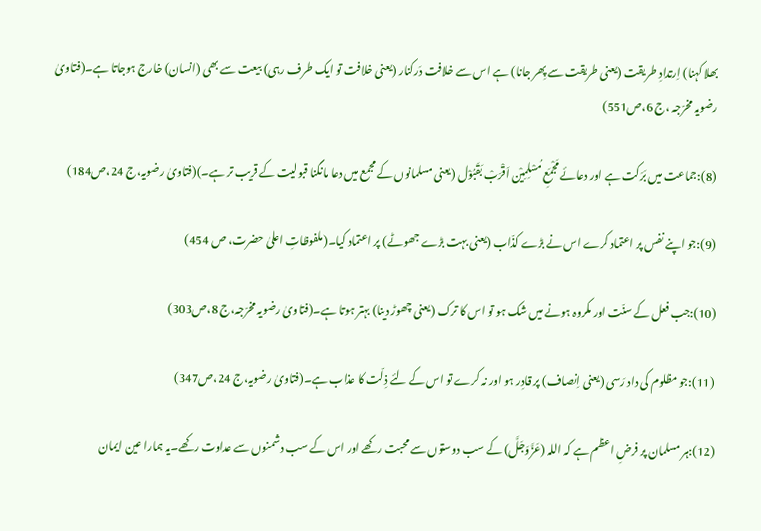بھلا کہنا) اِرتدادِ طریقت (یعنی طریقت سے پِھر جانا) ہے اس سے خلافت دَرکنار (یعنی خلافت تو ایک طرف رہی) بیعت سے بھی (انسان) خارج ہوجاتا ہے۔(فتاویٰ رضویہ مخرّجہ ،ج 6،ص551)

(8):جماعت میں بَرَکت ہے اور دعائے مَجْمَعِ مُسْلِمِیْن اَقْرَبْ بَقَبُوْل (یعنی مسلمانوں کے مجمع میں دعا مانگنا قبولیت کے قریب تر ہے۔)(فتاویٰ رضویہ،ج 24،ص184)

(9):جو اپنے نفس پر اعتماد کرے اس نے بڑے کذّاب (یعنی بہت بڑے جھوٹے) پر اعتماد کیا۔(ملفوظاتِ اعلیٰ حضرت، ص 454)

(10):جب فعل کے سنّت اور مکروہ ہونے میں شک ہو تو اس کا ترک (یعنی چھوڑ دینا) بہتر ہوتا ہے۔(فتاویٰ رضویہ مخرّجہ،ج 8،ص303)

(11):جو مظلوم کی داد رَسی (یعنی اِنصاف) پر قادِر ہو اور نہ کرے تو اس کے لئے ذِلّت کا عذاب ہے۔(فتاویٰ رضویہ،ج 24،ص347)

(12):ہر مسلمان پر فرضِ اعظم ہے کہ اللہ (عَزَّوَجَلَّ) کے سب دوستوں سے محبت رکھے اور اس کے سب دشمنوں سے عداوت رکھے۔یہ ہمارا عین ایمان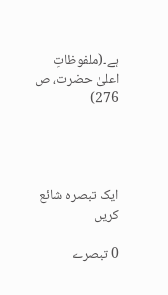ہے۔(ملفوظاتِ اعلیٰ حضرت، ص 276)




ایک تبصرہ شائع کریں

0 تبصرے